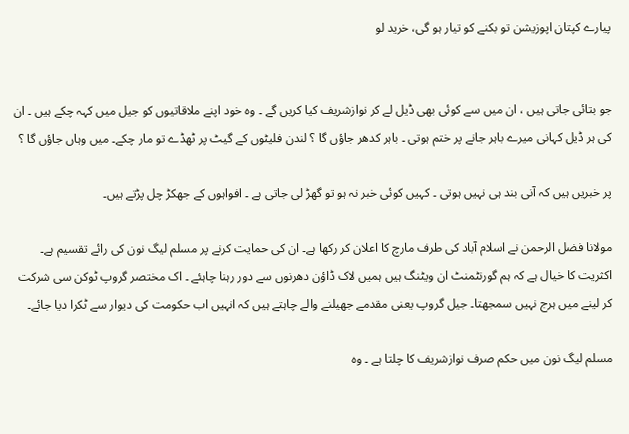پیارے کپتان اپوزیشن تو بکنے کو تیار ہو گی، خرید لو


جو بتائی جاتی ہیں ، ان میں سے کوئی بھی ڈیل لے کر نوازشریف کیا کریں گے ۔ وہ خود اپنے ملاقاتیوں کو جیل میں کہہ چکے ہیں ۔ ان کی ہر ڈیل کہانی میرے باہر جانے پر ختم ہوتی ۔ باہر کدھر جاؤں گا ؟ لندن فلیٹوں کے گیٹ پر ٹھڈے تو مار چکے۔ میں وہاں جاؤں گا ؟

پر خبریں ہیں کہ آنی بند ہی نہیں ہوتی ۔ کہیں کوئی خبر نہ ہو تو گھڑ لی جاتی ہے ۔ افواہوں کے جھکڑ چل پڑتے ہیں۔

مولانا فضل الرحمن نے اسلام آباد کی طرف مارچ کا اعلان کر رکھا ہے۔ ان کی حمایت کرنے پر مسلم لیگ نون کی رائے تقسیم ہے۔ اکثریت کا خیال ہے کہ ہم گورنٹمنٹ ان ویٹنگ ہیں ہمیں لاک ڈاؤن دھرنوں سے دور رہنا چاہئے ۔ اک مختصر گروپ ٹوکن سی شرکت کر لینے میں ہرج نہیں سمجھتا۔ جیل گروپ یعنی مقدمے جھیلنے والے چاہتے ہیں کہ انہیں اب حکومت کی دیوار سے ٹکرا دیا جائے۔

مسلم لیگ نون میں حکم صرف نوازشریف کا چلتا ہے ۔ وہ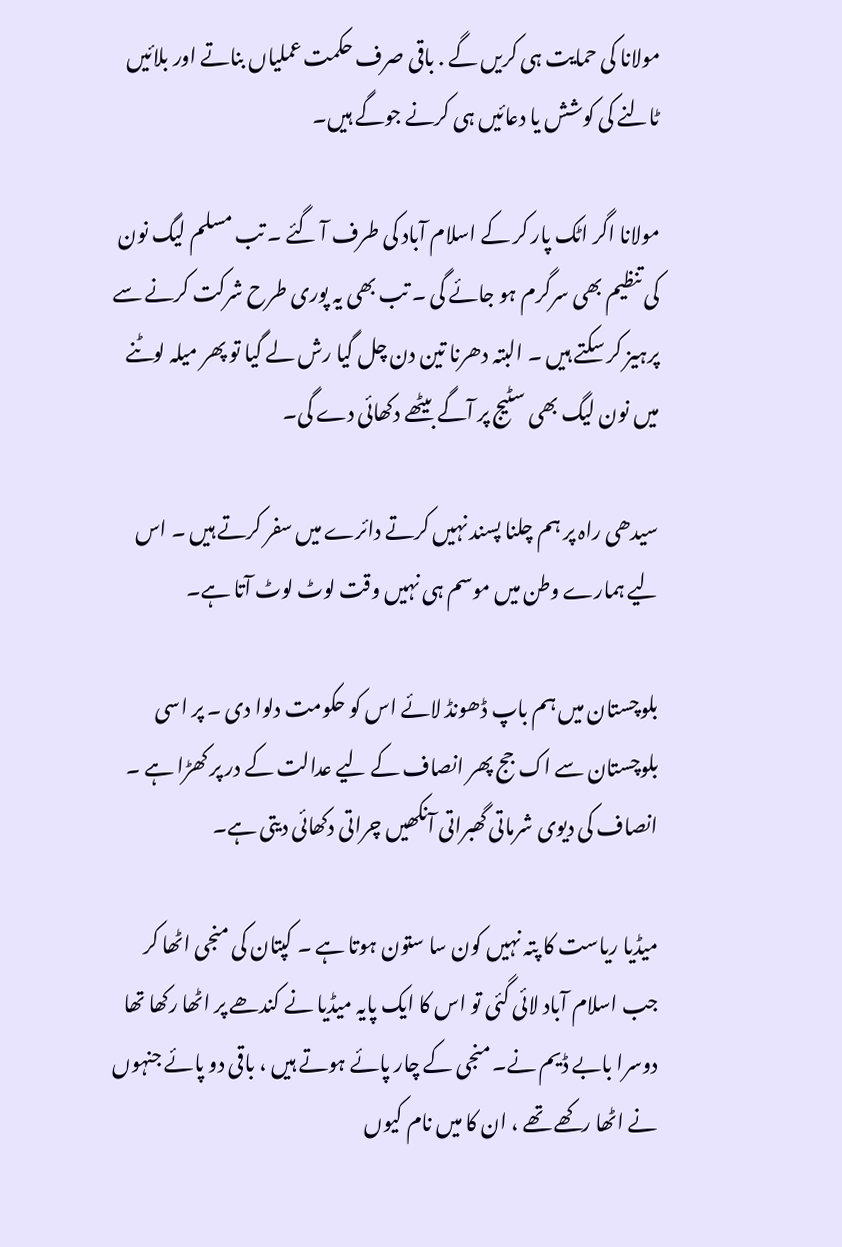مولانا کی حمایت ہی کریں گے . باقی صرف حکمت عملیاں بناتے اور بلائیں ٹالنے کی کوشش یا دعائیں ہی کرنے جوگے ہیں۔

مولانا اگر اٹک پار کر کے اسلام آباد کی طرف آ گئے ۔ تب مسلم لیگ نون کی تنظیم بھی سرگرم ہو جائے گی ۔ تب بھی یہ پوری طرح شرکت کرنے سے پرہیز کر سکتے ہیں ۔ البتہ دھرنا تین دن چل گیا رش لے گیا تو پھر میلہ لوٹنے میں نون لیگ بھی سٹیج پر آگے بیٹھے دکھائی دے گی۔

سیدھی راہ پر ہم چلنا پسند نہیں کرتے دائرے میں سفر کرتے ہیں ۔ اس لیے ہمارے وطن میں موسم ہی نہیں وقت لوٹ لوٹ آتا ہے۔

بلوچستان میں ہم باپ ڈھونڈ لائے اس کو حکومت دلوا دی ۔ پر اسی بلوچستان سے اک جج پھر انصاف کے لیے عدالت کے در پر کھڑا ہے ۔ انصاف کی دیوی شرماتی گھبراتی آنکھیں چراتی دکھائی دیتی ہے۔

میڈیا ریاست کا پتہ نہیں کون سا ستون ہوتا ہے ۔ کپتان کی منجی اٹھا کر جب اسلام آباد لائی گئی تو اس کا ایک پایہ میڈیا نے کندھے پر اٹھا رکھا تھا دوسرا بابے ڈیم نے۔ منجی کے چار پائے ہوتے ہیں ، باقی دو پائے جنہوں نے اٹھا رکھے تھے ، ان کا میں نام کیوں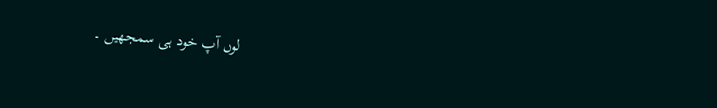لوں آپ خود ہی سمجھیں ۔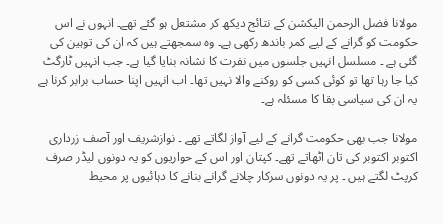مولانا فضل الرحمن الیکشن کے نتائج دیکھ کر مشتعل ہو گئے تھے۔ انہوں نے اس حکومت کو گرانے کے لیے کمر باندھ رکھی ہے۔ وہ سمجھتے ہیں کہ ان کی توہین کی گئی ہے ۔ مسلسل انہیں جلسوں میں نفرت کا نشانہ بنایا گیا ہے۔ جب انہیں ٹارگٹ کیا جا رہا تھا تو کوئی کسی کو روکنے والا نہیں تھا۔ اب انہیں اپنا حساب برابر کرنا ہے یہ ان کی سیاسی بقا کا مسئلہ ہے۔

مولانا جب بھی حکومت گرانے کے لیے آواز لگاتے تھے ۔ نوازشریف اور آصف زرداری اکتوبر اکتوبر کی تان اٹھاتے تھے۔ کپتان اور اس کے حواریوں کو یہ دونوں لیڈر صرف کرپٹ لگتے ہیں ۔ پر یہ دونوں سرکار چلانے گرانے بنانے کا دہائیوں پر محیط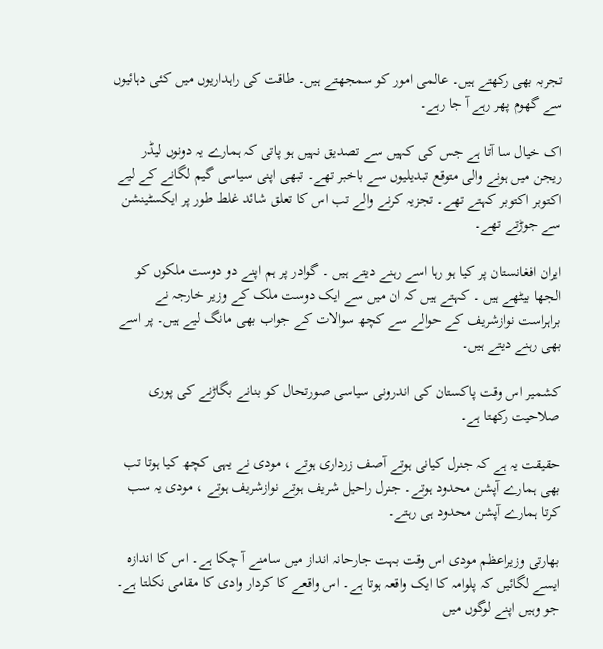تجربہ بھی رکھتے ہیں۔ عالمی امور کو سمجھتے ہیں۔ طاقت کی راہداریوں میں کئی دہائیوں سے گھوم پھر رہے آ جا رہے۔

اک خیال سا آتا ہے جس کی کہیں سے تصدیق نہیں ہو پاتی کہ ہمارے یہ دونوں لیڈر ریجن میں ہونے والی متوقع تبدیلیوں سے باخبر تھے۔ تبھی اپنی سیاسی گیم لگانے کے لیے اکتوبر اکتوبر کہتے تھے۔ تجزیہ کرنے والے تب اس کا تعلق شائد غلط طور پر ایکسٹینشن سے جوڑتے تھے۔

ایران افغانستان پر کیا ہو رہا اسے رہنے دیتے ہیں ۔ گوادر پر ہم اپنے دو دوست ملکوں کو الجھا بیٹھے ہیں ۔ کہتے ہیں کہ ان میں سے ایک دوست ملک کے وزیر خارجہ نے براہراست نوازشریف کے حوالے سے کچھ سوالات کے جواب بھی مانگ لیے ہیں۔ پر اسے بھی رہنے دیتے ہیں۔

کشمیر اس وقت پاکستان کی اندرونی سیاسی صورتحال کو بنانے بگاڑنے کی پوری صلاحیت رکھتا ہے۔

حقیقت یہ ہے کہ جنرل کیانی ہوتے آصف زرداری ہوتے ، مودی نے یہی کچھ کیا ہوتا تب بھی ہمارے آپشن محدود ہوتے۔ جنرل راحیل شریف ہوتے نوازشریف ہوتے ، مودی یہ سب کرتا ہمارے آپشن محدود ہی رہتے۔

بھارتی وزیراعظم مودی اس وقت بہت جارحانہ انداز میں سامنے آ چکا ہے۔ اس کا اندازہ ایسے لگائیں کہ پلوامہ کا ایک واقعہ ہوتا ہے۔ اس واقعے کا کردار وادی کا مقامی نکلتا ہے۔ جو وہیں اپنے لوگوں میں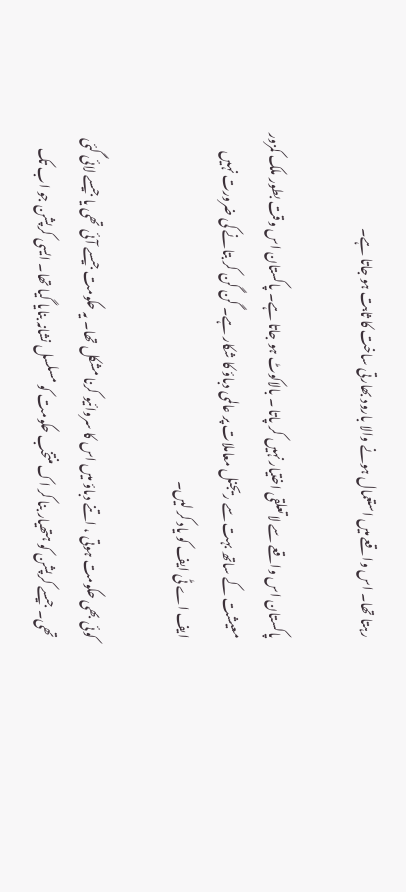رہتا تھا۔ اس واقعے میں استعمال ہونے والا بارود بھارتی ساخت کا ثابت ہو جاتا ہے۔

پاکستان اس واقعے سے لاتعلقی اختیار نہیں کر پاتا ۔ بالاکوٹ ہو جاتا ہے۔ پاکستان اس وقت بطور ملک کمزور معیشت کے ساتھ بہت سے ریجنل معاملات پر عالمی دباؤ کا شکار ہے۔ گن گن کر بتانے کی ضرورت نہیں ایف اے ٹی ایف کو یاد کر لیں۔

کوئی بھی حکومت ہوتی ، اتنے دباؤ میں اس کا سروائیو کرنا مشکل تھا۔ یہ حکومت جیسے آئی تھی یا جیسے لائی گئی تھی۔ جیسے کرپشن کو ہتھیار بنا کر اک منتخب حکومت کو مسلسل نشانہ بنایا گیا تھا۔ ایسی کرپشن جو اب تک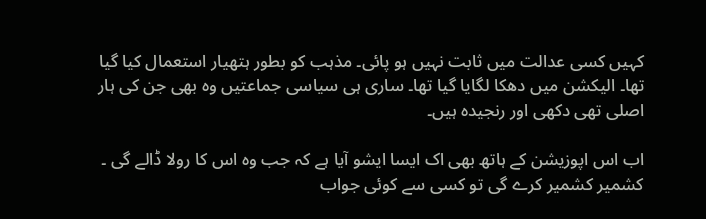کہیں کسی عدالت میں ثابت نہیں ہو پائی۔ مذہب کو بطور ہتھیار استعمال کیا گیا تھا۔ الیکشن میں دھکا لگایا گیا تھا۔ ساری ہی سیاسی جماعتیں وہ بھی جن کی ہار اصلی تھی دکھی اور رنجیدہ ہیں۔

اب اس اپوزیشن کے ہاتھ بھی اک ایسا ایشو آیا ہے کہ جب وہ اس کا رولا ڈالے گی ۔ کشمیر کشمیر کرے گی تو کسی سے کوئی جواب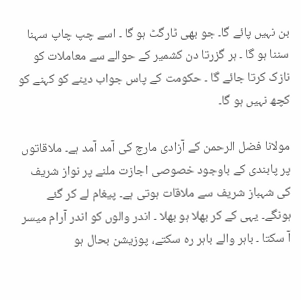بن نہیں پائے گا۔ جو بھی ٹارگٹ ہو گا ۔ اسے چپ چاپ سہنا سننا ہو گا ۔ ہر گزرتا دن کشمیر کے حوالے سے معاملات کو نازک کرتا جائے گا ۔ حکومت کے پاس جواب دینے کو کہنے کو کچھ نہیں ہو گا۔

مولانا فضل الرحمن کے آزادی مارچ کی آمد آمد ہے۔ ملاقاتوں پر پابندی کے باوجود خصوصی اجازت ملنے پر نواز شریف کی شہباز شریف سے ملاقات ہوتی ہے۔ پیغام لے کر گئے ہونگے۔ یہی کے کر بھلا ہو بھلا ۔ اندر والوں کو اندر آرام میسر آ سکتا ۔ باہر والے باہر رہ سکتے، پوزیشن بحال ہو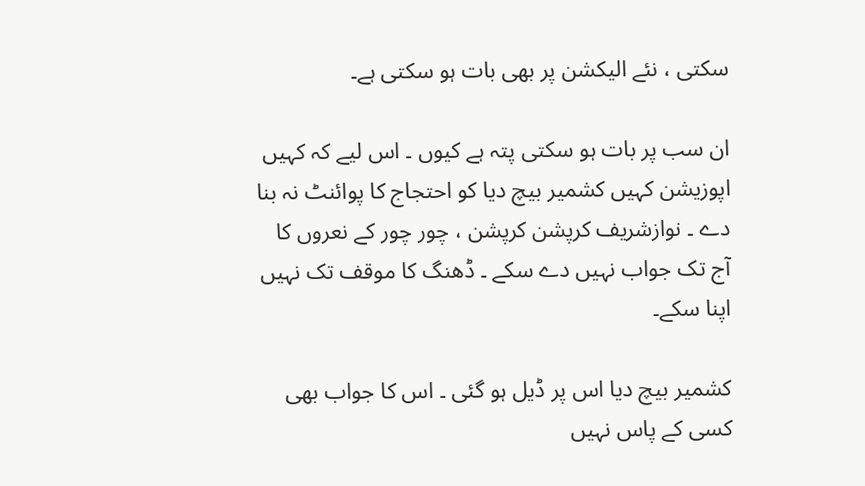سکتی ، نئے الیکشن پر بھی بات ہو سکتی ہے۔

ان سب پر بات ہو سکتی پتہ ہے کیوں ۔ اس لیے کہ کہیں اپوزیشن کہیں کشمیر بیچ دیا کو احتجاج کا پوائنٹ نہ بنا دے ۔ نوازشریف کرپشن کرپشن ، چور چور کے نعروں کا آج تک جواب نہیں دے سکے ۔ ڈھنگ کا موقف تک نہیں اپنا سکے۔

کشمیر بیچ دیا اس پر ڈیل ہو گئی ۔ اس کا جواب بھی کسی کے پاس نہیں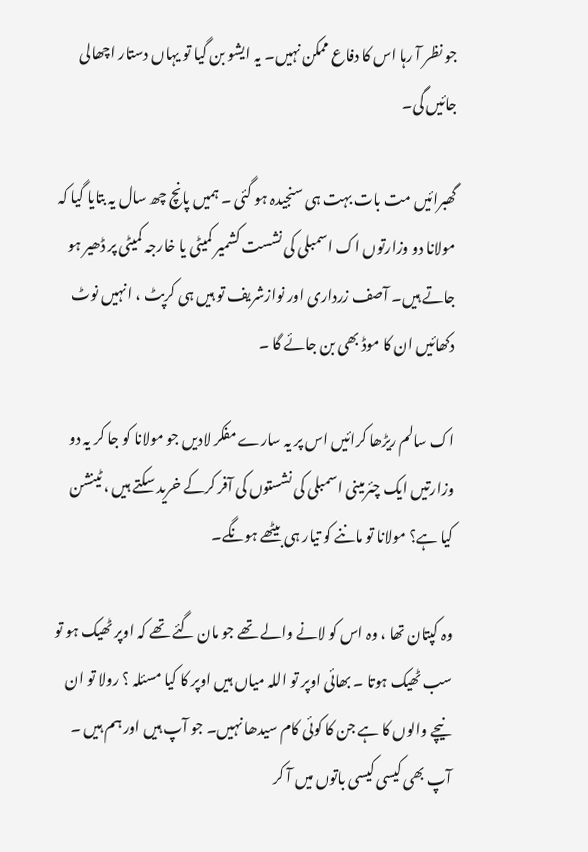جو نظر آ رہا اس کا دفاع ممکن نہیں۔ یہ ایشو بن گیا تو یہاں دستار اچھالی جائیں گی۔

گھبرائیں مت بات بہت ہی سنجیدہ ہو گئی ۔ ہمیں پانچ چھ سال یہ بتایا گیا کہ مولانا دو وزارتوں اک اسمبلی کی نشست کشمیر کمیٹی یا خارجہ کمیٹی پر ڈھیر ہو جاتے ہیں۔ آصف زرداری اور نوازشریف تو ہیں ہی کرپٹ ، انہیں نوٹ دکھائیں ان کا موڈ بھی بن جائے گا ۔

اک سالم ریڑھا کرائیں اس پر یہ سارے مفکر لادیں جو مولانا کو جا کر یہ دو وزارتیں ایک چئرمینی اسمبلی کی نشستوں کی آفر کرکے خرید سکتے ہیں ، ٹینشن کیا ہے؟ مولانا تو ماننے کو تیار ہی بیٹھے ہونگے۔

وہ کپتان تھا ، وہ اس کو لانے والے تھے جو مان گئے تھے کہ اوپر ٹھیک ہو تو سب ٹھیک ہوتا ۔ بھائی اوپر تو اللہ میاں ہیں اوپر کا کیا مسئلہ ؟ رولا تو ان نیچے والوں کا ہے جن کا کوئی کام سیدھا نہیں۔ جو آپ ہیں اور ہم ہیں ۔ آپ بھی کیسی کیسی باتوں میں آ کر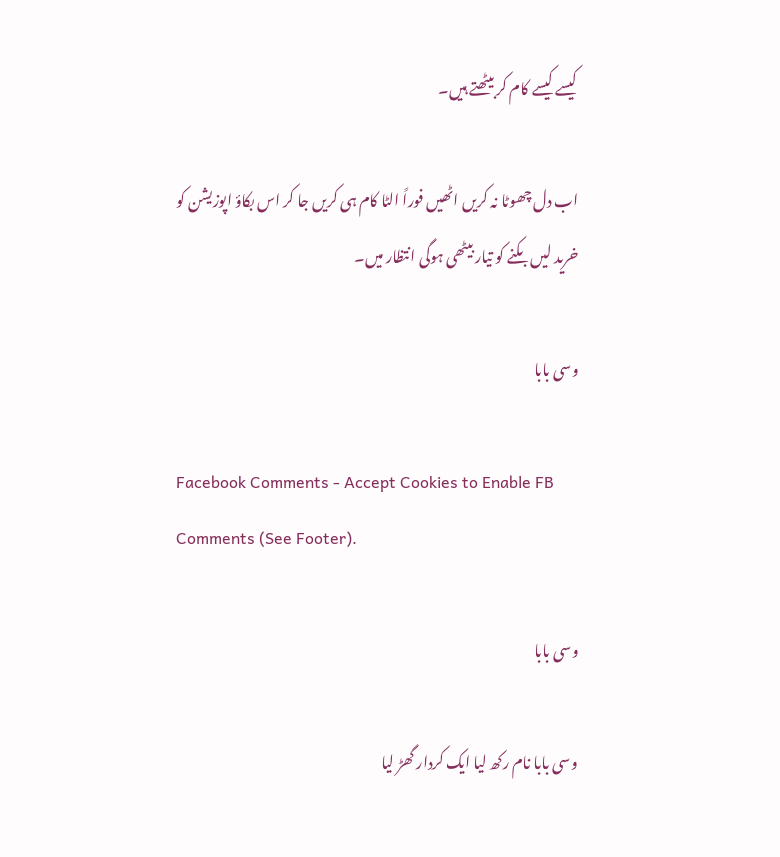کیسے کیسے کام کر بیٹھتے ہیں۔

اب دل چھوٹا نہ کریں اٹھیں فوراً الٹا کام ہی کریں جا کر اس بکاؤ اپوزیشن کو خرید لیں بکنے کو تیار بیٹھی ہوگی انتظار میں۔

وسی بابا

Facebook Comments - Accept Cookies to Enable FB Comments (See Footer).

وسی بابا

وسی بابا نام رکھ لیا ایک کردار گھڑ لیا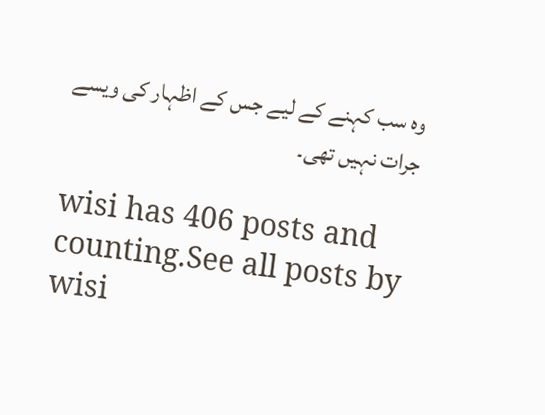وہ سب کہنے کے لیے جس کے اظہار کی ویسے جرات نہیں تھی۔

wisi has 406 posts and counting.See all posts by wisi